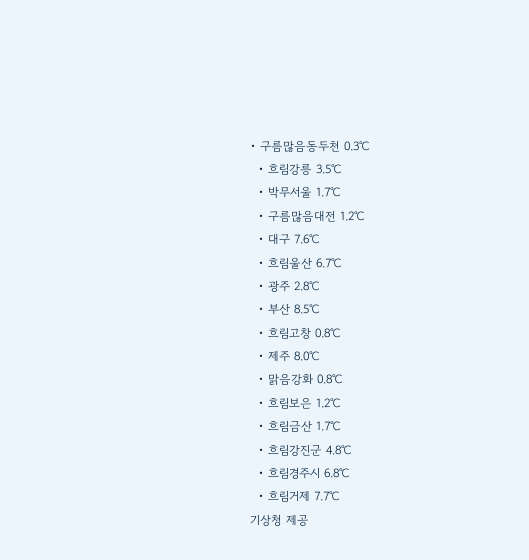• 구름많음동두천 0.3℃
  • 흐림강릉 3.5℃
  • 박무서울 1.7℃
  • 구름많음대전 1.2℃
  • 대구 7.6℃
  • 흐림울산 6.7℃
  • 광주 2.8℃
  • 부산 8.5℃
  • 흐림고창 0.8℃
  • 제주 8.0℃
  • 맑음강화 0.8℃
  • 흐림보은 1.2℃
  • 흐림금산 1.7℃
  • 흐림강진군 4.8℃
  • 흐림경주시 6.8℃
  • 흐림거제 7.7℃
기상청 제공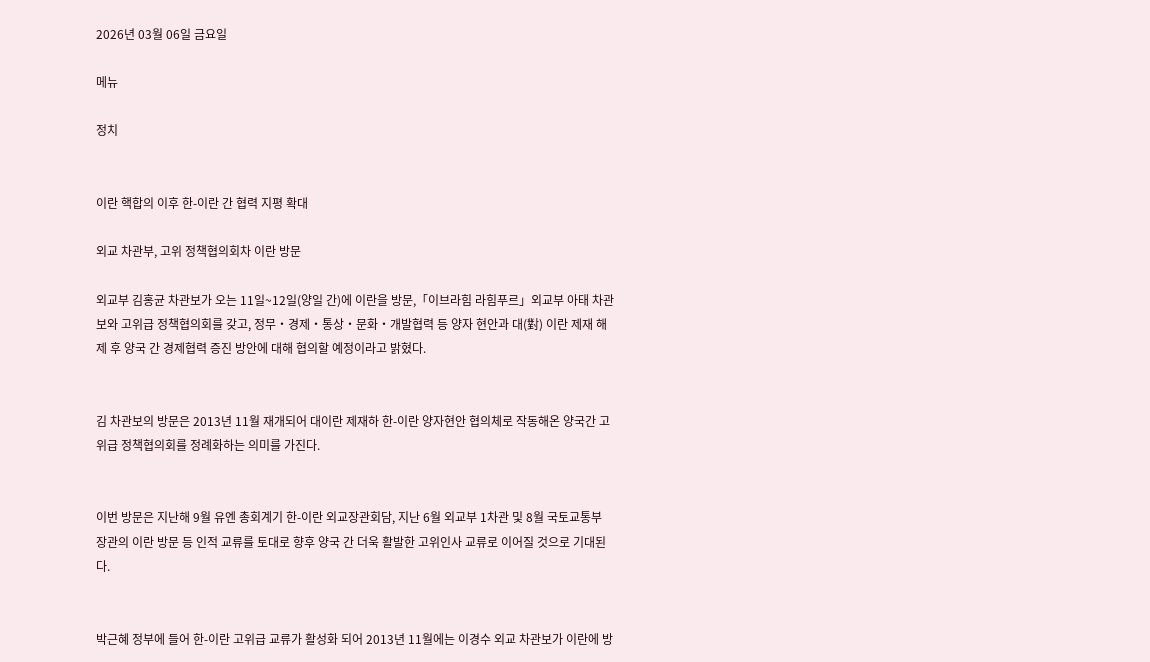2026년 03월 06일 금요일

메뉴

정치


이란 핵합의 이후 한-이란 간 협력 지평 확대

외교 차관부, 고위 정책협의회차 이란 방문

외교부 김홍균 차관보가 오는 11일~12일(양일 간)에 이란을 방문,「이브라힘 라힘푸르」외교부 아태 차관보와 고위급 정책협의회를 갖고, 정무‧경제‧통상‧문화‧개발협력 등 양자 현안과 대(對) 이란 제재 해제 후 양국 간 경제협력 증진 방안에 대해 협의할 예정이라고 밝혔다.


김 차관보의 방문은 2013년 11월 재개되어 대이란 제재하 한-이란 양자현안 협의체로 작동해온 양국간 고위급 정책협의회를 정례화하는 의미를 가진다.


이번 방문은 지난해 9월 유엔 총회계기 한-이란 외교장관회담, 지난 6월 외교부 1차관 및 8월 국토교통부 장관의 이란 방문 등 인적 교류를 토대로 향후 양국 간 더욱 활발한 고위인사 교류로 이어질 것으로 기대된다.


박근혜 정부에 들어 한-이란 고위급 교류가 활성화 되어 2013년 11월에는 이경수 외교 차관보가 이란에 방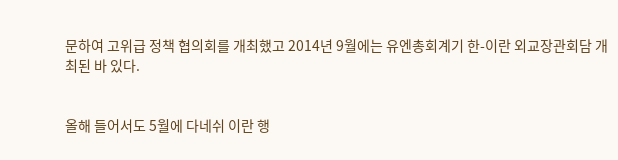문하여 고위급 정책 협의회를 개최했고 2014년 9월에는 유엔총회계기 한-이란 외교장관회담 개최된 바 있다.


올해 들어서도 5월에 다네쉬 이란 행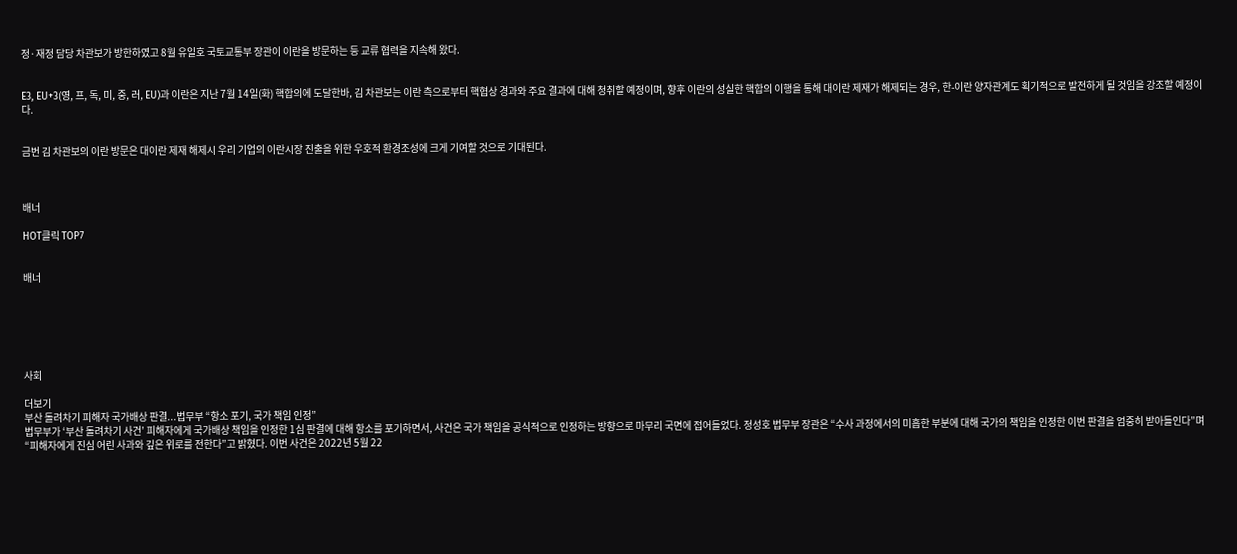정·재정 담당 차관보가 방한하였고 8월 유일호 국토교통부 장관이 이란을 방문하는 등 교류 협력을 지속해 왔다.


E3, EU+3(영, 프, 독, 미, 중, 러, EU)과 이란은 지난 7월 14일(화) 핵합의에 도달한바, 김 차관보는 이란 측으로부터 핵협상 경과와 주요 결과에 대해 청취할 예정이며, 향후 이란의 성실한 핵합의 이행을 통해 대이란 제재가 해제되는 경우, 한-이란 양자관계도 획기적으로 발전하게 될 것임을 강조할 예정이다.


금번 김 차관보의 이란 방문은 대이란 제재 해제시 우리 기업의 이란시장 진출을 위한 우호적 환경조성에 크게 기여할 것으로 기대된다.



배너

HOT클릭 TOP7


배너






사회

더보기
부산 돌려차기 피해자 국가배상 판결...법무부 “항소 포기, 국가 책임 인정”
법무부가 ‘부산 돌려차기 사건’ 피해자에게 국가배상 책임을 인정한 1심 판결에 대해 항소를 포기하면서, 사건은 국가 책임을 공식적으로 인정하는 방향으로 마무리 국면에 접어들었다. 정성호 법무부 장관은 “수사 과정에서의 미흡한 부분에 대해 국가의 책임을 인정한 이번 판결을 엄중히 받아들인다”며 “피해자에게 진심 어린 사과와 깊은 위로를 전한다”고 밝혔다. 이번 사건은 2022년 5월 22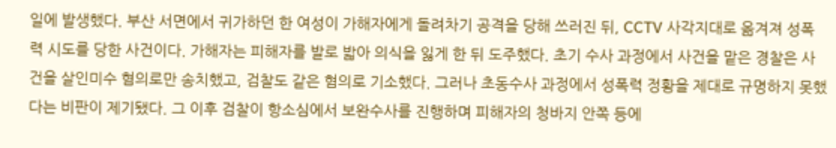일에 발생했다. 부산 서면에서 귀가하던 한 여성이 가해자에게 돌려차기 공격을 당해 쓰러진 뒤, CCTV 사각지대로 옮겨져 성폭력 시도를 당한 사건이다. 가해자는 피해자를 발로 밟아 의식을 잃게 한 뒤 도주했다. 초기 수사 과정에서 사건을 맡은 경찰은 사건을 살인미수 혐의로만 송치했고, 검찰도 같은 혐의로 기소했다. 그러나 초동수사 과정에서 성폭력 정황을 제대로 규명하지 못했다는 비판이 제기됐다. 그 이후 검찰이 항소심에서 보완수사를 진행하며 피해자의 청바지 안쪽 등에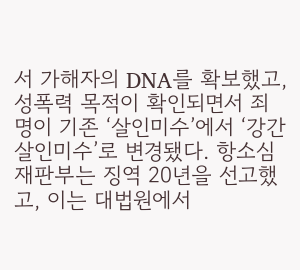서 가해자의 DNA를 확보했고, 성폭력 목적이 확인되면서 죄명이 기존 ‘살인미수’에서 ‘강간살인미수’로 변경됐다. 항소심 재판부는 징역 20년을 선고했고, 이는 대법원에서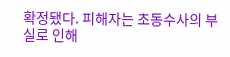확정됐다. 피해자는 초동수사의 부실로 인해